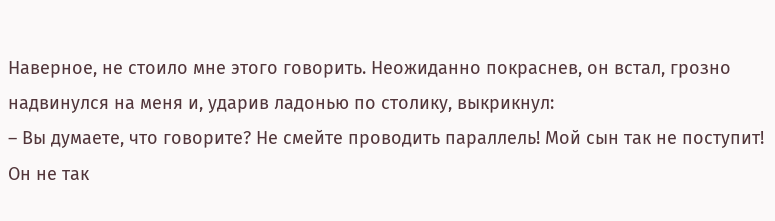Наверное, не стоило мне этого говорить. Неожиданно покраснев, он встал, грозно надвинулся на меня и, ударив ладонью по столику, выкрикнул:
– Вы думаете, что говорите? Не смейте проводить параллель! Мой сын так не поступит! Он не так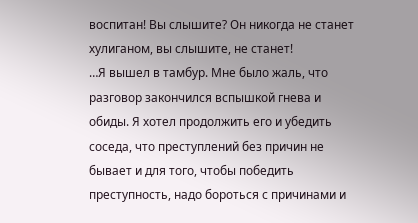воспитан! Вы слышите? Он никогда не станет хулиганом, вы слышите, не станет!
…Я вышел в тамбур. Мне было жаль, что разговор закончился вспышкой гнева и обиды. Я хотел продолжить его и убедить соседа, что преступлений без причин не бывает и для того, чтобы победить преступность, надо бороться с причинами и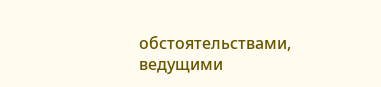обстоятельствами, ведущими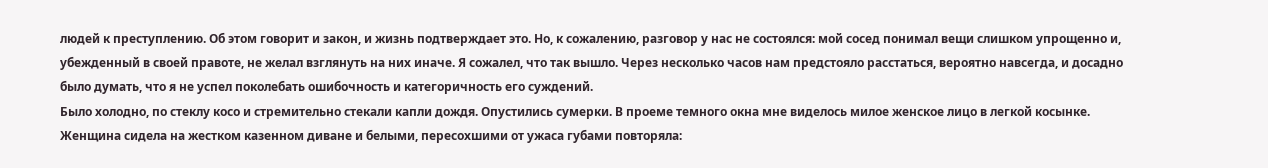людей к преступлению. Об этом говорит и закон, и жизнь подтверждает это. Но, к сожалению, разговор у нас не состоялся: мой сосед понимал вещи слишком упрощенно и, убежденный в своей правоте, не желал взглянуть на них иначе. Я сожалел, что так вышло. Через несколько часов нам предстояло расстаться, вероятно навсегда, и досадно было думать, что я не успел поколебать ошибочность и категоричность его суждений.
Было холодно, по стеклу косо и стремительно стекали капли дождя. Опустились сумерки. В проеме темного окна мне виделось милое женское лицо в легкой косынке. Женщина сидела на жестком казенном диване и белыми, пересохшими от ужаса губами повторяла: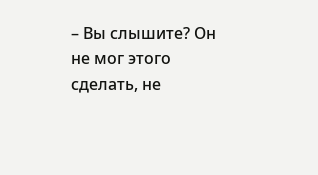– Вы слышите? Он не мог этого сделать, не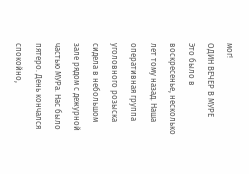мог!
ОДИН ВЕЧЕР В МУРЕ
Это было в воскресенье, несколько лет тому назад. Наша оперативная группа уголовного розыска сидела в небольшом зале рядом с дежурной частью МУРа. Нас было пятеро. День кончался спокойно,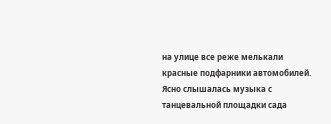на улице все реже мелькали красные подфарники автомобилей. Ясно слышалась музыка с танцевальной площадки сада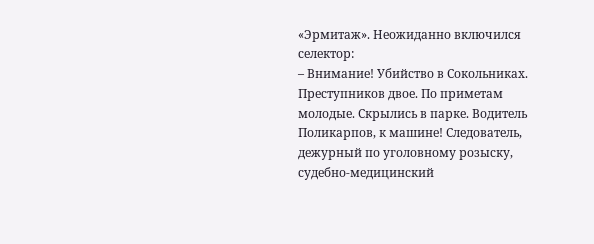«Эрмитаж». Неожиданно включился селектор:
– Внимание! Убийство в Сокольниках. Преступников двое. По приметам молодые. Скрылись в парке. Водитель Поликарпов, к машине! Следователь, дежурный по уголовному розыску, судебно-медицинский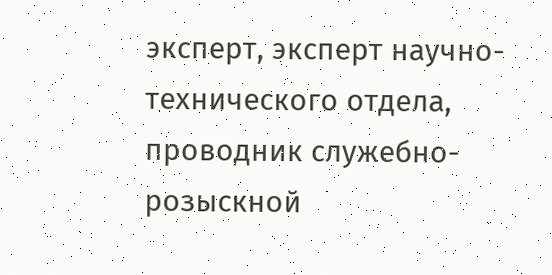эксперт, эксперт научно-технического отдела, проводник служебно-розыскной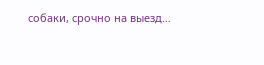собаки, срочно на выезд…